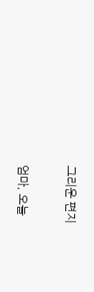그리운 편지


엄마, 오늘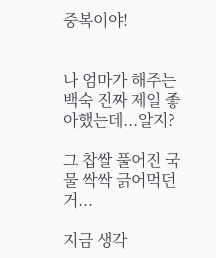중복이야!


나 엄마가 해주는 백숙 진짜 제일 좋아했는데...알지?

그 찹쌀 풀어진 국물 싹싹 긁어먹던 거...

지금 생각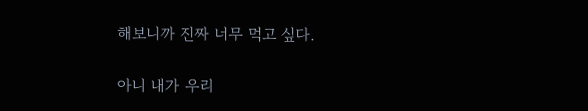해보니까 진짜 너무 먹고 싶다.

아니 내가 우리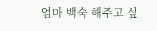엄마 백숙 해주고 싶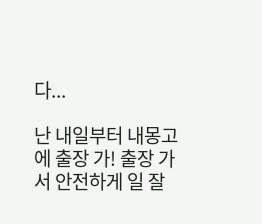다...

난 내일부터 내몽고에 출장 가! 출장 가서 안전하게 일 잘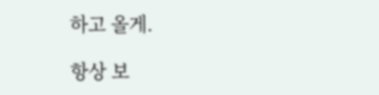하고 올게.

항상 보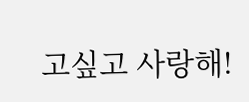고싶고 사랑해!